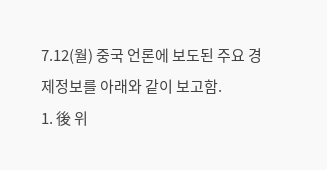7.12(월) 중국 언론에 보도된 주요 경제정보를 아래와 같이 보고함.
1. 後 위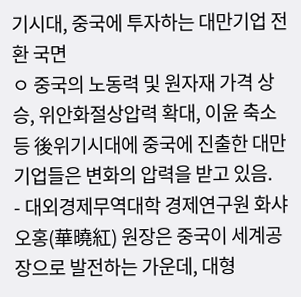기시대, 중국에 투자하는 대만기업 전환 국면
ㅇ 중국의 노동력 및 원자재 가격 상승, 위안화절상압력 확대, 이윤 축소 등 後위기시대에 중국에 진출한 대만기업들은 변화의 압력을 받고 있음.
- 대외경제무역대학 경제연구원 화샤오홍(華曉紅) 원장은 중국이 세계공장으로 발전하는 가운데, 대형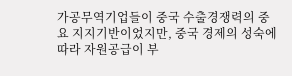가공무역기업들이 중국 수출경쟁력의 중요 지지기반이었지만, 중국 경제의 성숙에 따라 자원공급이 부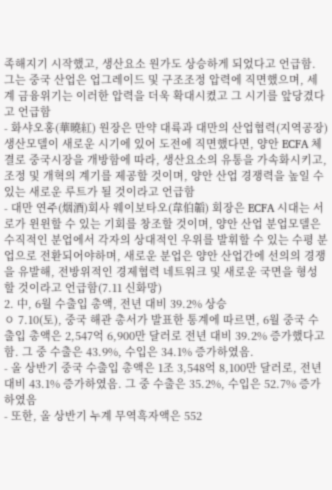족해지기 시작했고, 생산요소 원가도 상승하게 되었다고 언급함. 그는 중국 산업은 업그레이드 및 구조조정 압력에 직면했으며, 세계 금융위기는 이러한 압력을 더욱 확대시켰고 그 시기를 앞당겼다고 언급함
- 화샤오홍(華曉紅) 원장은 만약 대륙과 대만의 산업협력(지역공장) 생산모델이 새로운 시기에 있어 도전에 직면했다면, 양안 ECFA 체결로 중국시장을 개방함에 따라, 생산요소의 유통을 가속화시키고, 조정 및 개혁의 계기를 제공할 것이며, 양안 산업 경쟁력을 높일 수 있는 새로운 루트가 될 것이라고 언급함
- 대만 연주(烟酒)회사 웨이보타오(韋伯韜) 회장은 ECFA 시대는 서로가 윈윈할 수 있는 기회를 창조할 것이며, 양안 산업 분업모델은 수직적인 분업에서 각자의 상대적인 우위를 발휘할 수 있는 수평 분업으로 전환되어야하며, 새로운 분업은 양안 산업간에 선의의 경쟁을 유발해, 전방위적인 경제협력 네트워크 및 새로운 국면을 형성할 것이라고 언급함(7.11 신화망)
2. 中, 6월 수출입 총액, 전년 대비 39.2% 상승
ㅇ 7.10(토), 중국 해관 총서가 발표한 통계에 따르면, 6월 중국 수출입 총액은 2,547억 6,900만 달러로 전년 대비 39.2% 증가했다고 함. 그 중 수출은 43.9%, 수입은 34.1% 증가하였음.
- 올 상반기 중국 수출입 총액은 1조 3,548억 8,100만 달러로, 전년 대비 43.1% 증가하였음. 그 중 수출은 35.2%, 수입은 52.7% 증가하였음
- 또한, 올 상반기 누계 무역흑자액은 552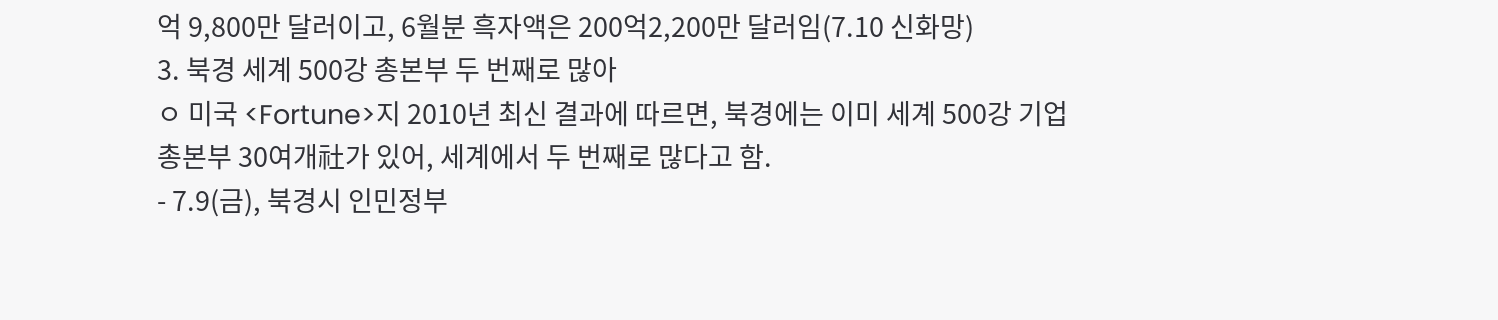억 9,800만 달러이고, 6월분 흑자액은 200억2,200만 달러임(7.10 신화망)
3. 북경 세계 500강 총본부 두 번째로 많아
ㅇ 미국 <Fortune>지 2010년 최신 결과에 따르면, 북경에는 이미 세계 500강 기업 총본부 30여개社가 있어, 세계에서 두 번째로 많다고 함.
- 7.9(금), 북경시 인민정부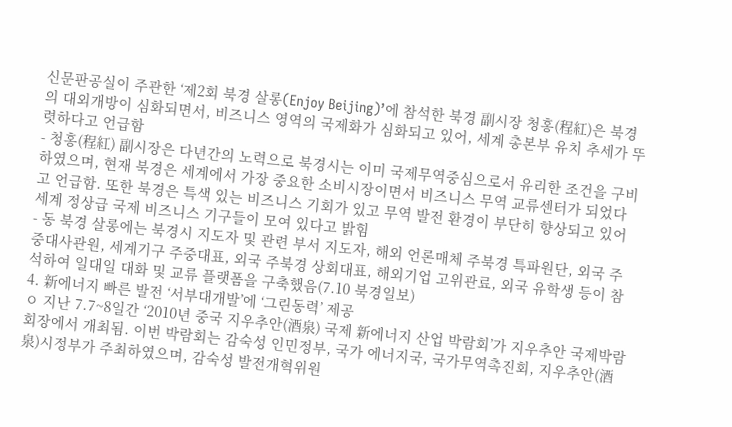신문판공실이 주관한 ‘제2회 북경 살롱(Enjoy Beijing)’에 참석한 북경 副시장 청홍(程紅)은 북경의 대외개방이 심화되면서, 비즈니스 영역의 국제화가 심화되고 있어, 세계 총본부 유치 추세가 뚜렷하다고 언급함
- 청홍(程紅) 副시장은 다년간의 노력으로 북경시는 이미 국제무역중심으로서 유리한 조건을 구비하였으며, 현재 북경은 세계에서 가장 중요한 소비시장이면서 비즈니스 무역 교류센터가 되었다고 언급함. 또한 북경은 특색 있는 비즈니스 기회가 있고 무역 발전 환경이 부단히 향상되고 있어 세계 정상급 국제 비즈니스 기구들이 모여 있다고 밝힘
- 동 북경 살롱에는 북경시 지도자 및 관련 부서 지도자, 해외 언론매체 주북경 특파원단, 외국 주중대사관원, 세계기구 주중대표, 외국 주북경 상회대표, 해외기업 고위관료, 외국 유학생 등이 참석하여 일대일 대화 및 교류 플랫폼을 구축했음(7.10 북경일보)
4. 新에너지 빠른 발전 ‘서부대개발’에 ‘그린동력’ 제공
ㅇ 지난 7.7~8일간 ‘2010년 중국 지우추안(酒泉) 국제 新에너지 산업 박람회’가 지우추안 국제박람회장에서 개최됨. 이번 박람회는 감숙성 인민정부, 국가 에너지국, 국가무역촉진회, 지우추안(酒泉)시정부가 주최하였으며, 감숙성 발전개혁위원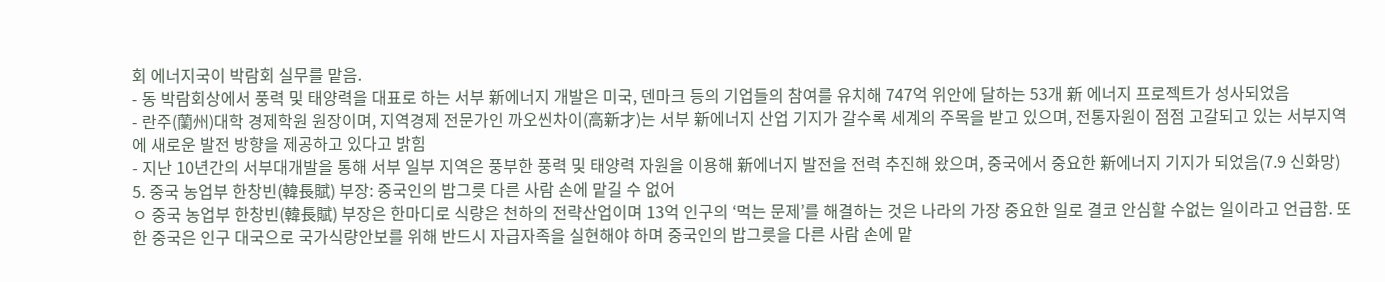회 에너지국이 박람회 실무를 맡음.
- 동 박람회상에서 풍력 및 태양력을 대표로 하는 서부 新에너지 개발은 미국, 덴마크 등의 기업들의 참여를 유치해 747억 위안에 달하는 53개 新 에너지 프로젝트가 성사되었음
- 란주(蘭州)대학 경제학원 원장이며, 지역경제 전문가인 까오씬차이(高新才)는 서부 新에너지 산업 기지가 갈수록 세계의 주목을 받고 있으며, 전통자원이 점점 고갈되고 있는 서부지역에 새로운 발전 방향을 제공하고 있다고 밝힘
- 지난 10년간의 서부대개발을 통해 서부 일부 지역은 풍부한 풍력 및 태양력 자원을 이용해 新에너지 발전을 전력 추진해 왔으며, 중국에서 중요한 新에너지 기지가 되었음(7.9 신화망)
5. 중국 농업부 한창빈(韓長賦) 부장: 중국인의 밥그릇 다른 사람 손에 맡길 수 없어
ㅇ 중국 농업부 한창빈(韓長賦) 부장은 한마디로 식량은 천하의 전략산업이며 13억 인구의 ‘먹는 문제’를 해결하는 것은 나라의 가장 중요한 일로 결코 안심할 수없는 일이라고 언급함. 또한 중국은 인구 대국으로 국가식량안보를 위해 반드시 자급자족을 실현해야 하며 중국인의 밥그릇을 다른 사람 손에 맡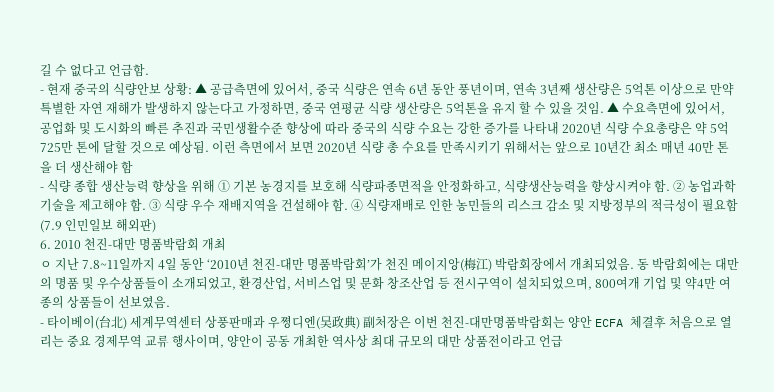길 수 없다고 언급함.
- 현재 중국의 식량안보 상황: ▲ 공급측면에 있어서, 중국 식량은 연속 6년 동안 풍년이며, 연속 3년째 생산량은 5억톤 이상으로 만약 특별한 자연 재해가 발생하지 않는다고 가정하면, 중국 연평균 식량 생산량은 5억톤을 유지 할 수 있을 것임. ▲ 수요측면에 있어서, 공업화 및 도시화의 빠른 추진과 국민생활수준 향상에 따라 중국의 식량 수요는 강한 증가를 나타내 2020년 식량 수요총량은 약 5억725만 톤에 달할 것으로 예상됨. 이런 측면에서 보면 2020년 식량 총 수요를 만족시키기 위해서는 앞으로 10년간 최소 매년 40만 톤을 더 생산해야 함
- 식량 종합 생산능력 향상을 위해 ① 기본 농경지를 보호해 식량파종면적을 안정화하고, 식량생산능력을 향상시켜야 함. ② 농업과학기술을 제고해야 함. ③ 식량 우수 재배지역을 건설해야 함. ④ 식량재배로 인한 농민들의 리스크 감소 및 지방정부의 적극성이 필요함(7.9 인민일보 해외판)
6. 2010 천진-대만 명품박람회 개최
ㅇ 지난 7.8~11일까지 4일 동안 ‘2010년 천진-대만 명품박람회’가 천진 메이지앙(梅江) 박람회장에서 개최되었음. 동 박람회에는 대만의 명품 및 우수상품들이 소개되었고, 환경산업, 서비스업 및 문화 창조산업 등 전시구역이 설치되었으며, 800여개 기업 및 약4만 여종의 상품들이 선보였음.
- 타이베이(台北) 세계무역센터 상풍판매과 우쪙디엔(吴政典) 副처장은 이번 천진-대만명품박람회는 양안 ECFA 체결후 처음으로 열리는 중요 경제무역 교류 행사이며, 양안이 공동 개최한 역사상 최대 규모의 대만 상품전이라고 언급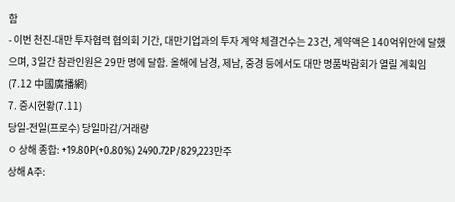함
- 이번 천진-대만 투자협력 협의회 기간, 대만기업과의 투자 계약 체결건수는 23건, 계약액은 140억위안에 달했으며, 3일간 참관인원은 29만 명에 달함. 올해에 남경, 제남, 중경 등에서도 대만 명품박람회가 열릴 계획임(7.12 中國廣播網)
7. 증시현황(7.11)
당일-전일(프로수) 당일마감/거래량
ㅇ 상해 종합: +19.80P(+0.80%) 2490.72P/829,223만주
상해 A주: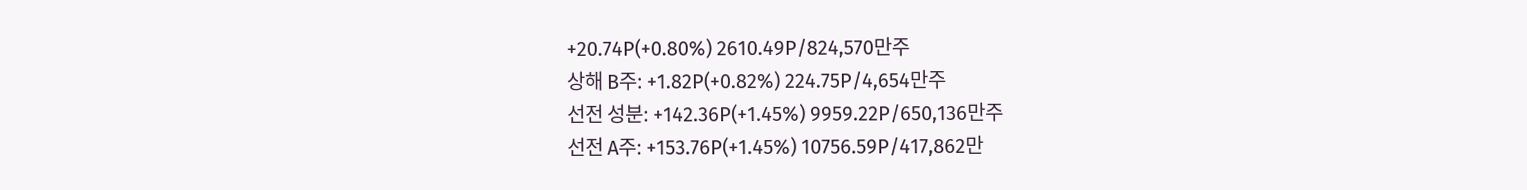+20.74P(+0.80%) 2610.49P/824,570만주
상해 B주: +1.82P(+0.82%) 224.75P/4,654만주
선전 성분: +142.36P(+1.45%) 9959.22P/650,136만주
선전 A주: +153.76P(+1.45%) 10756.59P/417,862만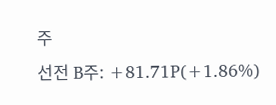주
선전 B주: +81.71P(+1.86%)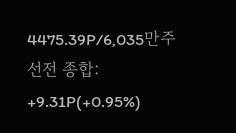4475.39P/6,035만주
선전 종합: +9.31P(+0.95%)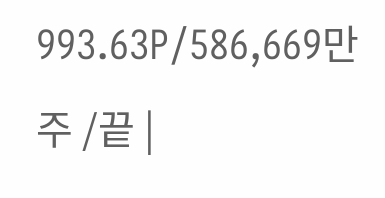993.63P/586,669만주 /끝 |